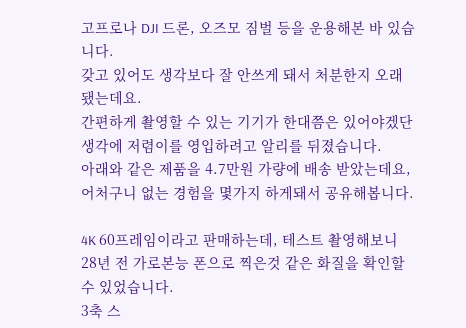고프로나 DJI 드론, 오즈모 짐벌 등을 운용해본 바 있습니다.
갖고 있어도 생각보다 잘 안쓰게 돼서 처분한지 오래됐는데요.
간편하게 촬영할 수 있는 기기가 한대쯤은 있어야겠단 생각에 저렴이를 영입하려고 알리를 뒤졌습니다.
아래와 같은 제품을 4.7만원 가량에 배송 받았는데요, 어처구니 없는 경험을 몇가지 하게돼서 공유해봅니다.

4K 60프레임이라고 판매하는데, 테스트 촬영해보니 28년 전 가로본능 폰으로 찍은것 같은 화질을 확인할 수 있었습니다.
3축 스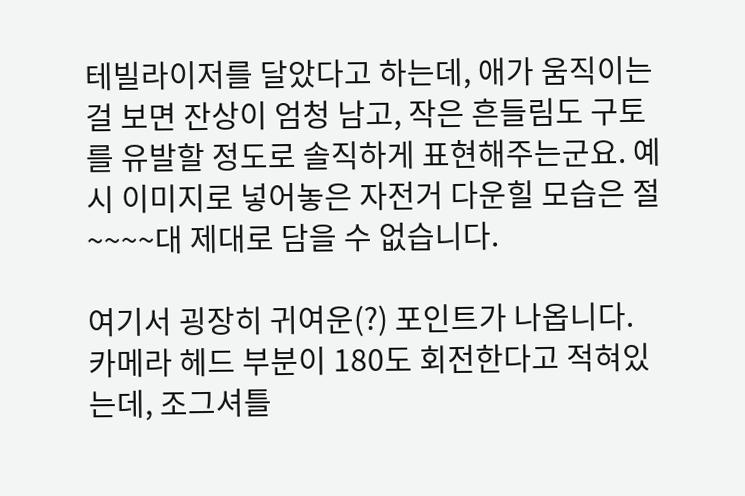테빌라이저를 달았다고 하는데, 애가 움직이는걸 보면 잔상이 엄청 남고, 작은 흔들림도 구토를 유발할 정도로 솔직하게 표현해주는군요. 예시 이미지로 넣어놓은 자전거 다운힐 모습은 절~~~~대 제대로 담을 수 없습니다.

여기서 굉장히 귀여운(?) 포인트가 나옵니다.
카메라 헤드 부분이 180도 회전한다고 적혀있는데, 조그셔틀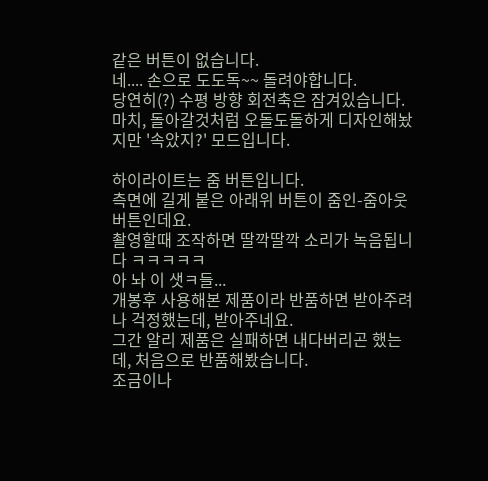같은 버튼이 없습니다.
네.... 손으로 도도독~~ 돌려야합니다.
당연히(?) 수평 방향 회전축은 잠겨있습니다. 마치, 돌아갈것처럼 오돌도돌하게 디자인해놨지만 '속았지?' 모드입니다.

하이라이트는 줌 버튼입니다.
측면에 길게 붙은 아래위 버튼이 줌인-줌아웃 버튼인데요.
촬영할때 조작하면 딸깍딸깍 소리가 녹음됩니다 ㅋㅋㅋㅋㅋ
아 놔 이 샛ㅋ들...
개봉후 사용해본 제품이라 반품하면 받아주려나 걱정했는데, 받아주네요.
그간 알리 제품은 실패하면 내다버리곤 했는데, 처음으로 반품해봤습니다.
조금이나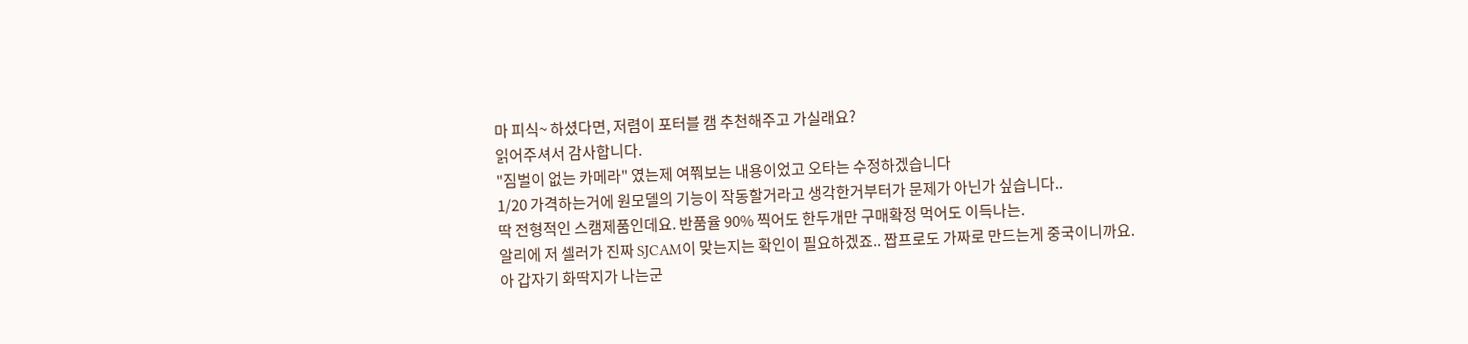마 피식~ 하셨다면, 저렴이 포터블 캠 추천해주고 가실래요?
읽어주셔서 감사합니다.
"짐벌이 없는 카메라" 였는제 여쭤보는 내용이었고 오타는 수정하겠습니다
1/20 가격하는거에 원모델의 기능이 작동할거라고 생각한거부터가 문제가 아닌가 싶습니다..
딱 전형적인 스캠제품인데요. 반품율 90% 찍어도 한두개만 구매확정 먹어도 이득나는.
알리에 저 셀러가 진짜 SJCAM이 맞는지는 확인이 필요하겠죠.. 짭프로도 가짜로 만드는게 중국이니까요.
아 갑자기 화딱지가 나는군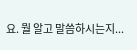요. 뭘 알고 말씀하시는지...